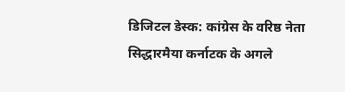डिजिटल डेस्क: कांग्रेस के वरिष्ठ नेता सिद्धारमैया कर्नाटक के अगले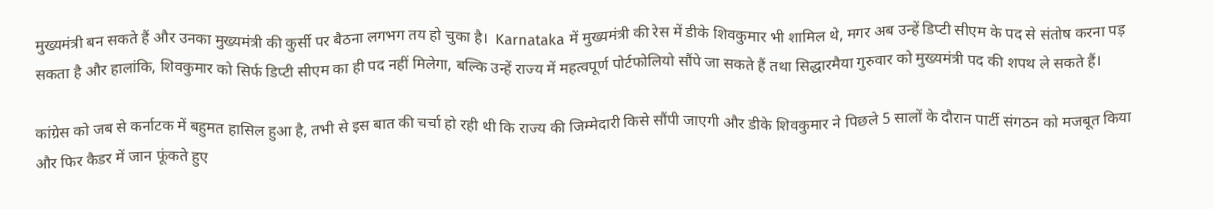मुख्यमंत्री बन सकते हैं और उनका मुख्यमंत्री की कुर्सी पर बैठना लगभग तय हो चुका है।  Karnataka में मुख्यमंत्री की रेस में डीके शिवकुमार भी शामिल थे, मगर अब उन्हें डिप्टी सीएम के पद से संतोष करना पड़ सकता है और हालांकि, शिवकुमार को सिर्फ डिप्टी सीएम का ही पद नहीं मिलेगा, बल्कि उन्हें राज्य में महत्वपूर्ण पोर्टफोलियो सौंपे जा सकते हैं तथा सिद्धारमैया गुरुवार को मुख्यमंत्री पद की शपथ ले सकते हैं।

कांग्रेस को जब से कर्नाटक में बहुमत हासिल हुआ है, तभी से इस बात की चर्चा हो रही थी कि राज्य की जिम्मेदारी किसे सौंपी जाएगी और डीके शिवकुमार ने पिछले 5 सालों के दौरान पार्टी संगठन को मजबूत किया और फिर कैडर में जान फूंकते हुए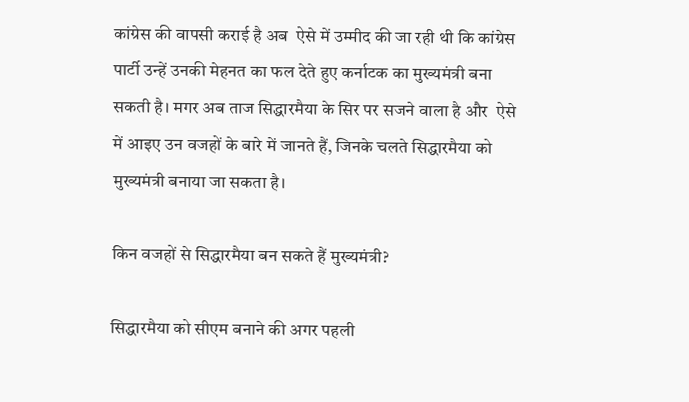कांग्रेस की वापसी कराई है अब  ऐसे में उम्मीद की जा रही थी कि कांग्रेस पार्टी उन्हें उनकी मेहनत का फल देते हुए कर्नाटक का मुख्यमंत्री बना सकती है। मगर अब ताज सिद्धारमैया के सिर पर सजने वाला है और  ऐसे में आइए उन वजहों के बारे में जानते हैं, जिनके चलते सिद्धारमैया को मुख्यमंत्री बनाया जा सकता है।

किन वजहों से सिद्धारमैया बन सकते हैं मुख्यमंत्री?

सिद्धारमैया को सीएम बनाने की अगर पहली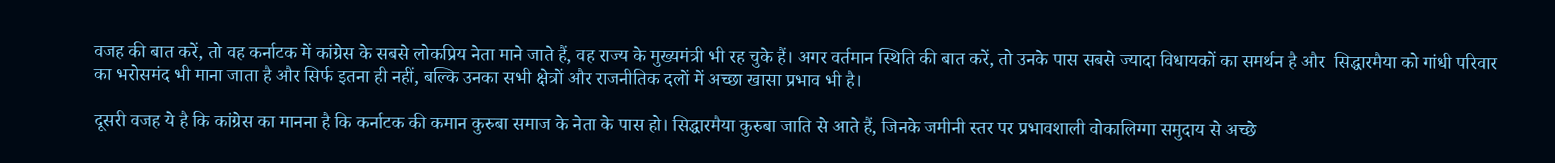वजह की बात करें, तो वह कर्नाटक में कांग्रेस के सबसे लोकप्रिय नेता माने जाते हैं, वह राज्य के मुख्यमंत्री भी रह चुके हैं। अगर वर्तमान स्थिति की बात करें, तो उनके पास सबसे ज्यादा विधायकों का समर्थन है और  सिद्धारमैया को गांधी परिवार का भरोसमंद भी माना जाता है और सिर्फ इतना ही नहीं, बल्कि उनका सभी क्षेत्रों और राजनीतिक दलों में अच्छा खासा प्रभाव भी है।

दूसरी वजह ये है कि कांग्रेस का मानना है कि कर्नाटक की कमान कुरुबा समाज के नेता के पास हो। सिद्धारमैया कुरुबा जाति से आते हैं, जिनके जमीनी स्तर पर प्रभावशाली वोकालिग्गा समुदाय से अच्छे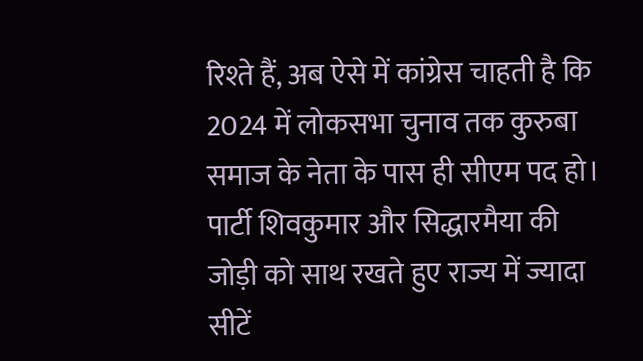रिश्ते हैं, अब ऐसे में कांग्रेस चाहती है कि 2024 में लोकसभा चुनाव तक कुरुबा समाज के नेता के पास ही सीएम पद हो। पार्टी शिवकुमार और सिद्धारमैया की जोड़ी को साथ रखते हुए राज्य में ज्यादा सीटें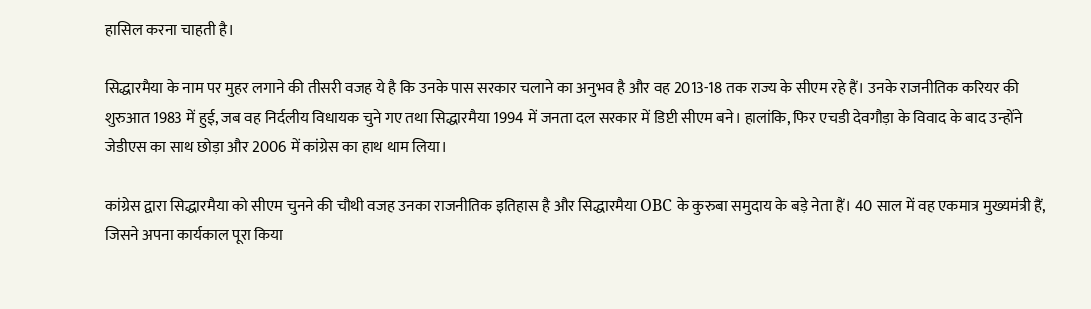हासिल करना चाहती है।

सिद्धारमैया के नाम पर मुहर लगाने की तीसरी वजह ये है कि उनके पास सरकार चलाने का अनुभव है और वह 2013-18 तक राज्य के सीएम रहे हैं। उनके राजनीतिक करियर की शुरुआत 1983 में हुई, जब वह निर्दलीय विधायक चुने गए तथा सिद्धारमैया 1994 में जनता दल सरकार में डिप्टी सीएम बने। हालांकि, फिर एचडी देवगौड़ा के विवाद के बाद उन्होंने जेडीएस का साथ छोड़ा और 2006 में कांग्रेस का हाथ थाम लिया।

कांग्रेस द्वारा सिद्धारमैया को सीएम चुनने की चौथी वजह उनका राजनीतिक इतिहास है और सिद्धारमैया OBC के कुरुबा समुदाय के बड़े नेता हैं। 40 साल में वह एकमात्र मुख्यमंत्री हैं, जिसने अपना कार्यकाल पूरा किया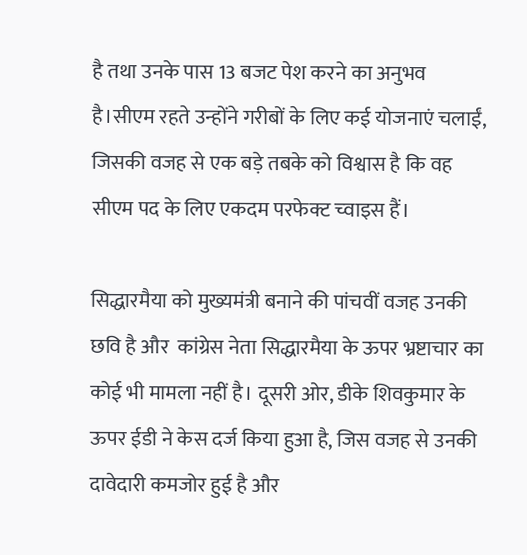है तथा उनके पास 13 बजट पेश करने का अनुभव है।सीएम रहते उन्होंने गरीबों के लिए कई योजनाएं चलाईं, जिसकी वजह से एक बड़े तबके को विश्वास है कि वह सीएम पद के लिए एकदम परफेक्ट च्वाइस हैं।

सिद्धारमैया को मुख्यमंत्री बनाने की पांचवीं वजह उनकी छवि है और  कांग्रेस नेता सिद्धारमैया के ऊपर भ्रष्टाचार का कोई भी मामला नहीं है। दूसरी ओर, डीके शिवकुमार के ऊपर ईडी ने केस दर्ज किया हुआ है, जिस वजह से उनकी दावेदारी कमजोर हुई है और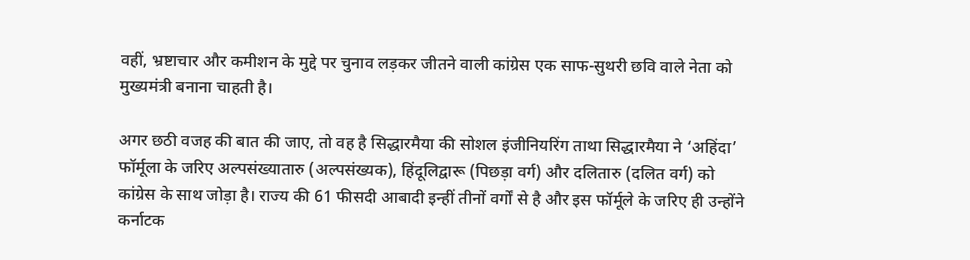वहीं, भ्रष्टाचार और कमीशन के मुद्दे पर चुनाव लड़कर जीतने वाली कांग्रेस एक साफ-सुथरी छवि वाले नेता को मुख्यमंत्री बनाना चाहती है।

अगर छठी वजह की बात की जाए, तो वह है सिद्धारमैया की सोशल इंजीनियरिंग ताथा सिद्धारमैया ने ‘अहिंदा’ फॉर्मूला के जरिए अल्पसंख्यातारु (अल्पसंख्यक), हिंदूलिद्वारू (पिछड़ा वर्ग) और दलितारु (दलित वर्ग) को कांग्रेस के साथ जोड़ा है। राज्य की 61 फीसदी आबादी इन्हीं तीनों वर्गों से है और इस फॉर्मूले के जरिए ही उन्होंने कर्नाटक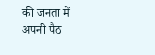की जनता में अपनी पैठ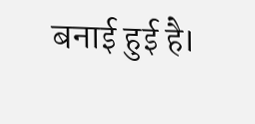बनाई हुई है।